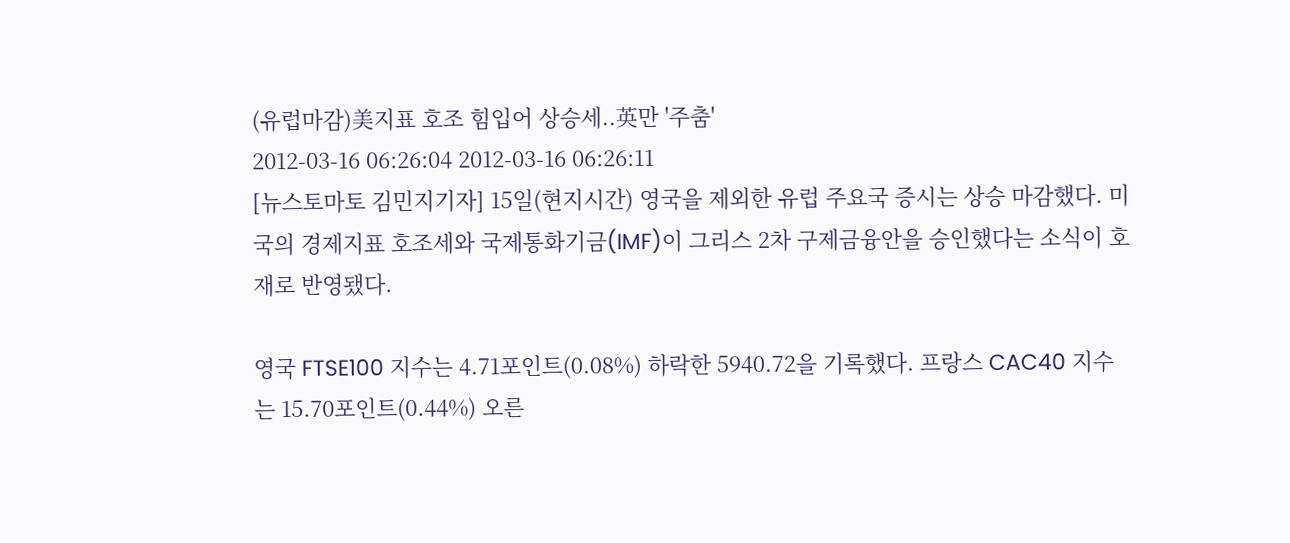(유럽마감)美지표 호조 힘입어 상승세..英만 '주춤'
2012-03-16 06:26:04 2012-03-16 06:26:11
[뉴스토마토 김민지기자] 15일(현지시간) 영국을 제외한 유럽 주요국 증시는 상승 마감했다. 미국의 경제지표 호조세와 국제통화기금(IMF)이 그리스 2차 구제금융안을 승인했다는 소식이 호재로 반영됐다.

영국 FTSE100 지수는 4.71포인트(0.08%) 하락한 5940.72을 기록했다. 프랑스 CAC40 지수는 15.70포인트(0.44%) 오른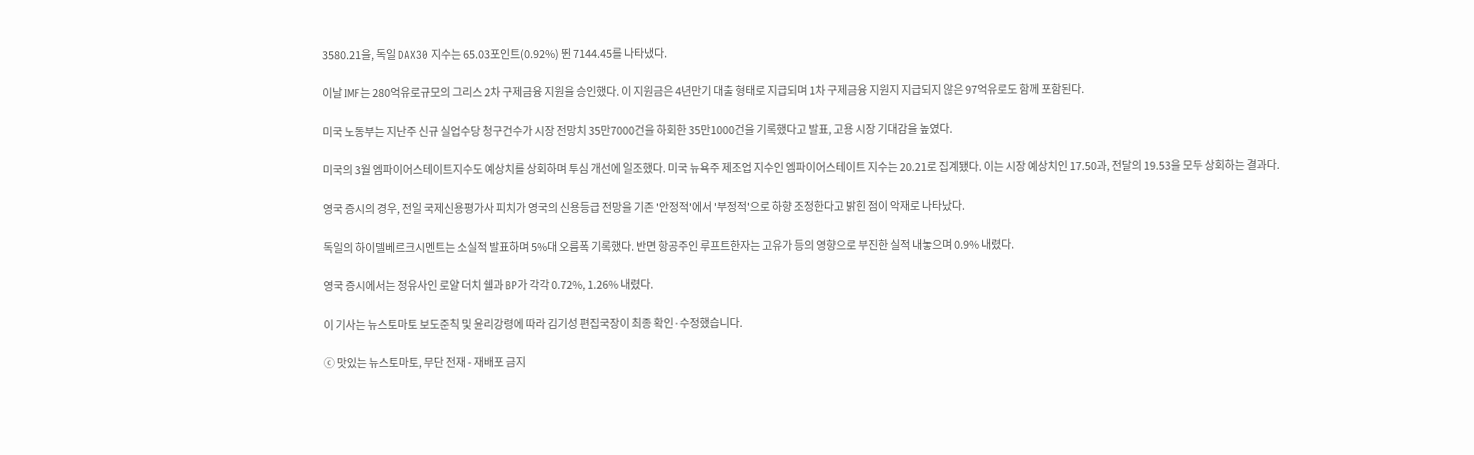3580.21을, 독일 DAX30 지수는 65.03포인트(0.92%) 뛴 7144.45를 나타냈다.

이날 IMF는 280억유로규모의 그리스 2차 구제금융 지원을 승인했다. 이 지원금은 4년만기 대출 형태로 지급되며 1차 구제금융 지원지 지급되지 않은 97억유로도 함께 포함된다.

미국 노동부는 지난주 신규 실업수당 청구건수가 시장 전망치 35만7000건을 하회한 35만1000건을 기록했다고 발표, 고용 시장 기대감을 높였다.

미국의 3월 엠파이어스테이트지수도 예상치를 상회하며 투심 개선에 일조했다. 미국 뉴욕주 제조업 지수인 엠파이어스테이트 지수는 20.21로 집계됐다. 이는 시장 예상치인 17.50과, 전달의 19.53을 모두 상회하는 결과다.

영국 증시의 경우, 전일 국제신용평가사 피치가 영국의 신용등급 전망을 기존 '안정적'에서 '부정적'으로 하향 조정한다고 밝힌 점이 악재로 나타났다.

독일의 하이델베르크시멘트는 소실적 발표하며 5%대 오름폭 기록했다. 반면 항공주인 루프트한자는 고유가 등의 영향으로 부진한 실적 내놓으며 0.9% 내렸다.

영국 증시에서는 정유사인 로얄 더치 쉘과 BP가 각각 0.72%, 1.26% 내렸다.

이 기사는 뉴스토마토 보도준칙 및 윤리강령에 따라 김기성 편집국장이 최종 확인·수정했습니다.

ⓒ 맛있는 뉴스토마토, 무단 전재 - 재배포 금지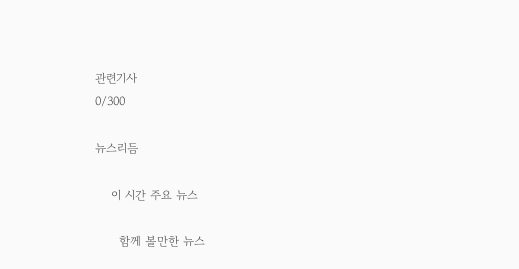관련기사
0/300

뉴스리듬

    이 시간 주요 뉴스

      함께 볼만한 뉴스